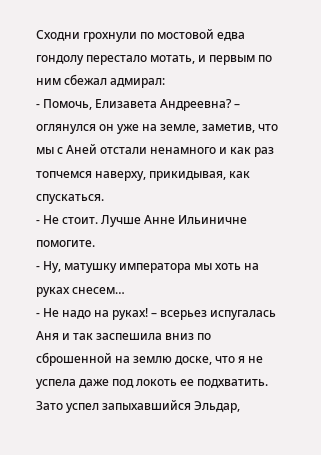Сходни грохнули по мостовой едва гондолу перестало мотать, и первым по ним сбежал адмирал:
- Помочь, Елизавета Андреевна? – оглянулся он уже на земле, заметив, что мы с Аней отстали ненамного и как раз топчемся наверху, прикидывая, как спускаться.
- Не стоит. Лучше Анне Ильиничне помогите.
- Ну, матушку императора мы хоть на руках снесем…
- Не надо на руках! – всерьез испугалась Аня и так заспешила вниз по сброшенной на землю доске, что я не успела даже под локоть ее подхватить. Зато успел запыхавшийся Эльдар,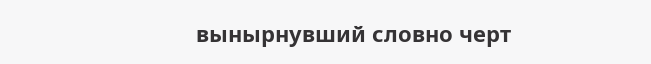вынырнувший словно черт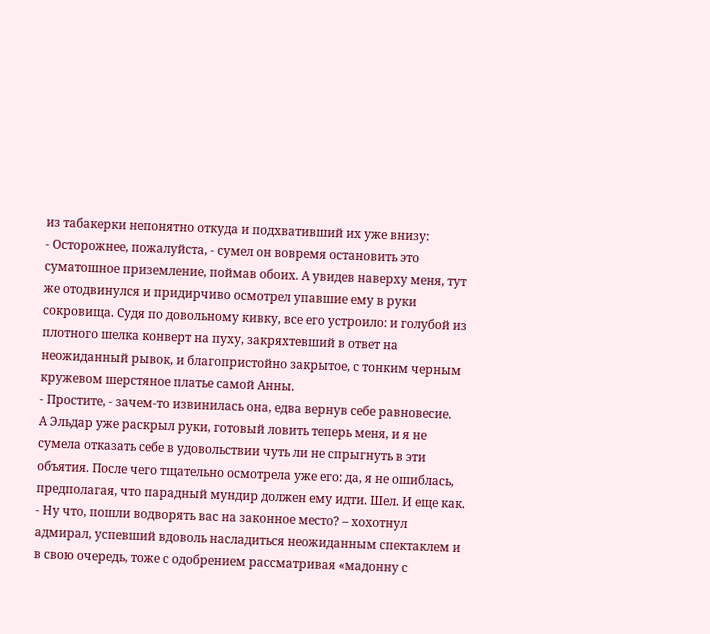из табакерки непонятно откуда и подхвативший их уже внизу:
- Осторожнее, пожалуйста, - сумел он вовремя остановить это суматошное приземление, поймав обоих. А увидев наверху меня, тут же отодвинулся и придирчиво осмотрел упавшие ему в руки сокровища. Судя по довольному кивку, все его устроило: и голубой из плотного шелка конверт на пуху, закряхтевший в ответ на неожиданный рывок, и благопристойно закрытое, с тонким черным кружевом шерстяное платье самой Анны.
- Простите, - зачем-то извинилась она, едва вернув себе равновесие.
А Эльдар уже раскрыл руки, готовый ловить теперь меня, и я не сумела отказать себе в удовольствии чуть ли не спрыгнуть в эти объятия. После чего тщательно осмотрела уже его: да, я не ошиблась, предполагая, что парадный мундир должен ему идти. Шел. И еще как.
- Ну что, пошли водворять вас на законное место? – хохотнул адмирал, успевший вдоволь насладиться неожиданным спектаклем и в свою очередь, тоже с одобрением рассматривая «мадонну с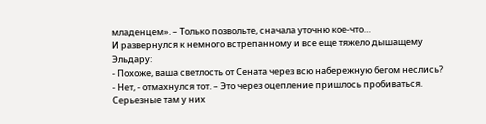младенцем». – Только позвольте, сначала уточню кое-что…
И развернулся к немного встрепанному и все еще тяжело дышащему Эльдару:
- Похоже, ваша светлость от Сената через всю набережную бегом неслись?
- Нет, - отмахнулся тот. – Это через оцепление пришлось пробиваться. Серьезные там у них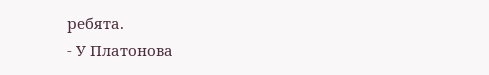ребята.
- У Платонова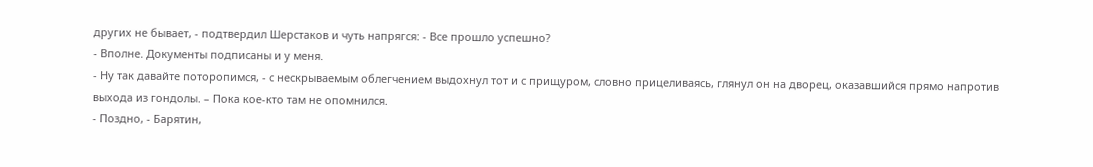других не бывает, - подтвердил Шерстаков и чуть напрягся: - Все прошло успешно?
- Вполне. Документы подписаны и у меня.
- Ну так давайте поторопимся, - с нескрываемым облегчением выдохнул тот и с прищуром, словно прицеливаясь, глянул он на дворец, оказавшийся прямо напротив выхода из гондолы. – Пока кое-кто там не опомнился.
- Поздно, - Барятин,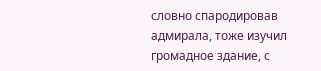словно спародировав адмирала, тоже изучил громадное здание, с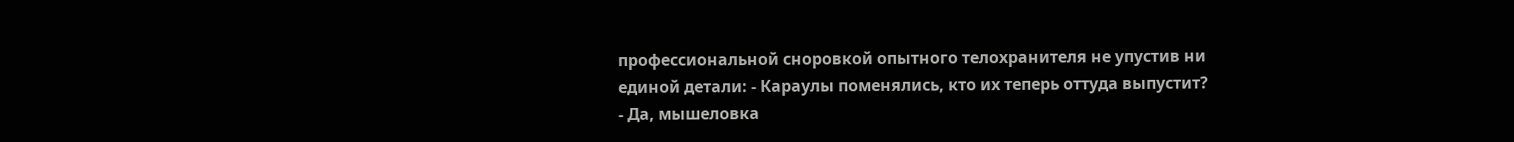профессиональной сноровкой опытного телохранителя не упустив ни единой детали: - Караулы поменялись, кто их теперь оттуда выпустит?
- Да, мышеловка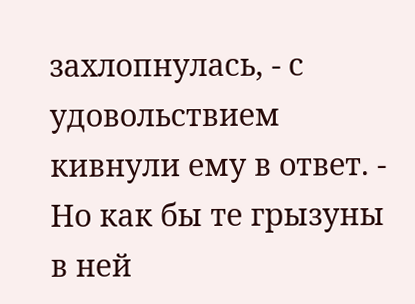захлопнулась, - с удовольствием кивнули ему в ответ. - Но как бы те грызуны в ней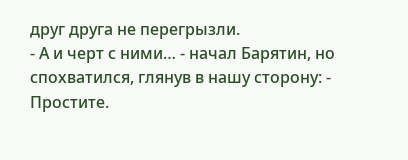друг друга не перегрызли.
- А и черт с ними… - начал Барятин, но спохватился, глянув в нашу сторону: - Простите.